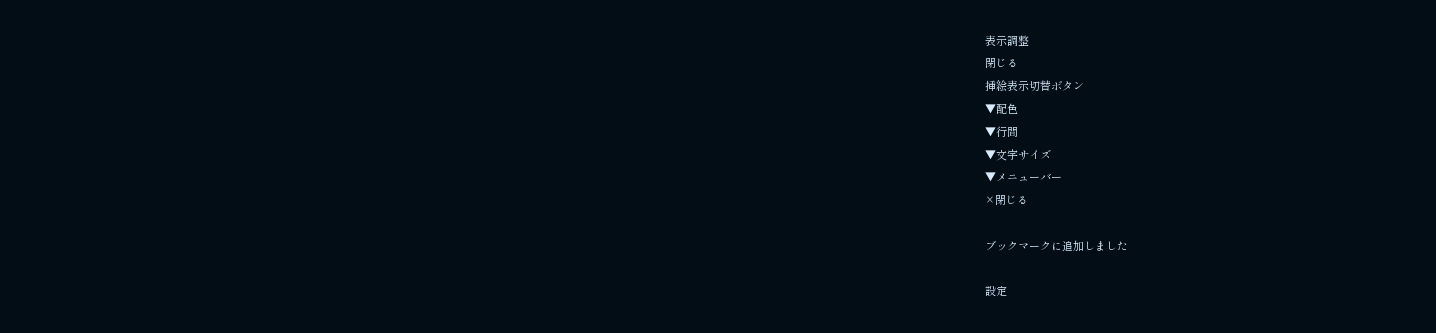表示調整
閉じる
挿絵表示切替ボタン
▼配色
▼行間
▼文字サイズ
▼メニューバー
×閉じる

ブックマークに追加しました

設定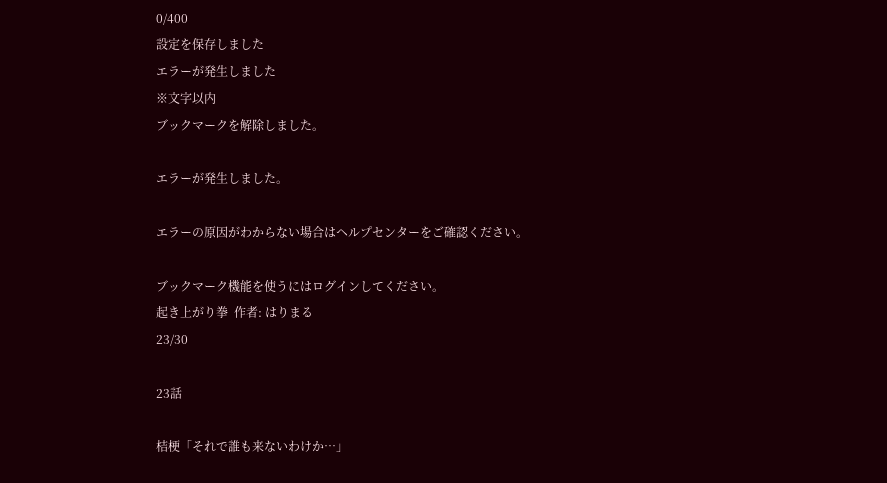0/400
設定を保存しました
エラーが発生しました
※文字以内
ブックマークを解除しました。

エラーが発生しました。

エラーの原因がわからない場合はヘルプセンターをご確認ください。

ブックマーク機能を使うにはログインしてください。
起き上がり拳  作者: はりまる
23/30

23話

桔梗「それで誰も来ないわけか…」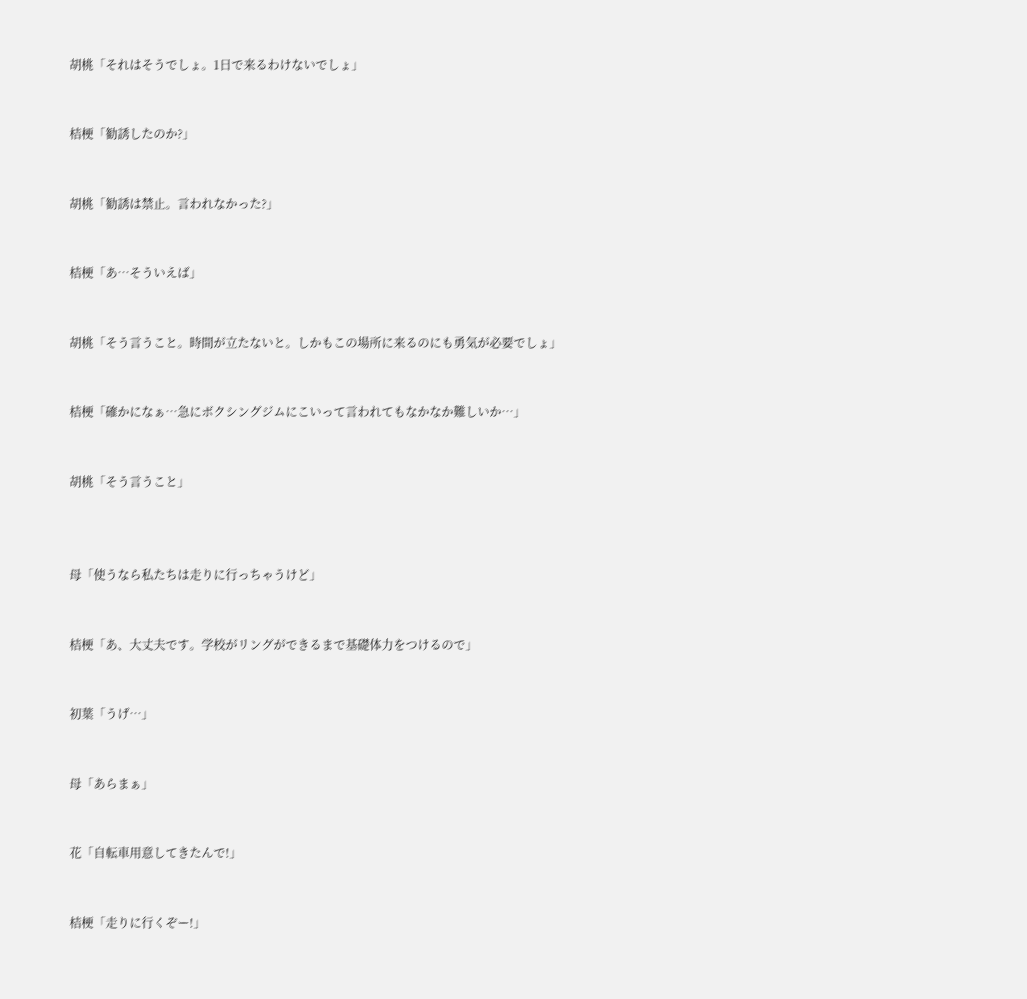胡桃「それはそうでしょ。1日で来るわけないでしょ」


桔梗「勧誘したのか?」


胡桃「勧誘は禁止。言われなかった?」


桔梗「あ…そういえば」


胡桃「そう言うこと。時間が立たないと。しかもこの場所に来るのにも勇気が必要でしょ」


桔梗「確かになぁ…急にボクシングジムにこいって言われてもなかなか難しいか…」


胡桃「そう言うこと」



母「使うなら私たちは走りに行っちゃうけど」


桔梗「あ、大丈夫です。学校がリングができるまで基礎体力をつけるので」


初葉「うげ…」


母「あらまぁ」


花「自転車用意してきたんで!」


桔梗「走りに行くぞー!」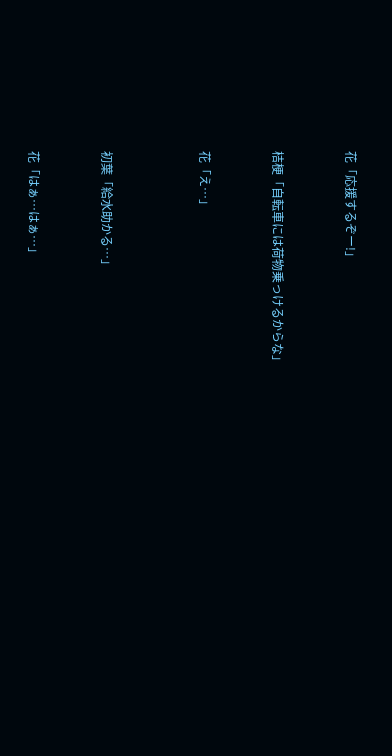花「応援するぞー!」


桔梗「自転車には荷物乗っけるからな」


花「え…」



初葉「給水助かる…」


花「はぁ…はぁ…」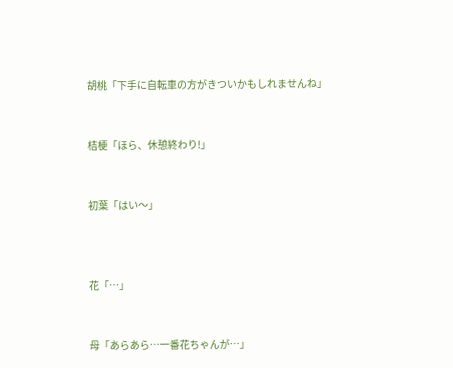胡桃「下手に自転車の方がきついかもしれませんね」


桔梗「ほら、休憩終わり!」


初葉「はい〜」



花「…」


母「あらあら…一番花ちゃんが…」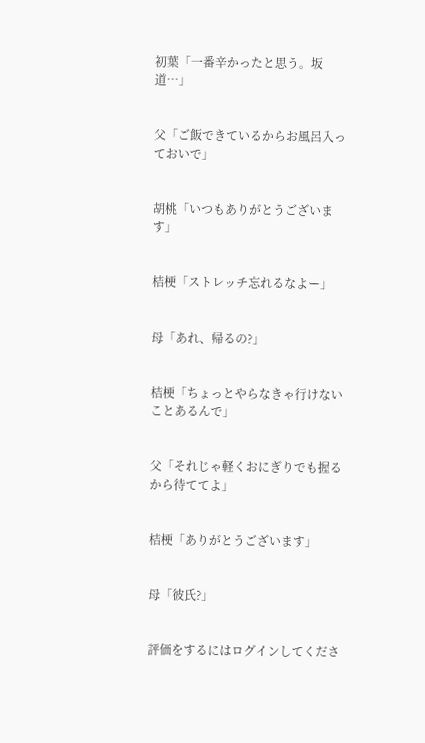初葉「一番辛かったと思う。坂道…」


父「ご飯できているからお風呂入っておいで」


胡桃「いつもありがとうございます」


桔梗「ストレッチ忘れるなよー」


母「あれ、帰るの?」


桔梗「ちょっとやらなきゃ行けないことあるんで」


父「それじゃ軽くおにぎりでも握るから待ててよ」


桔梗「ありがとうございます」


母「彼氏?」


評価をするにはログインしてくださ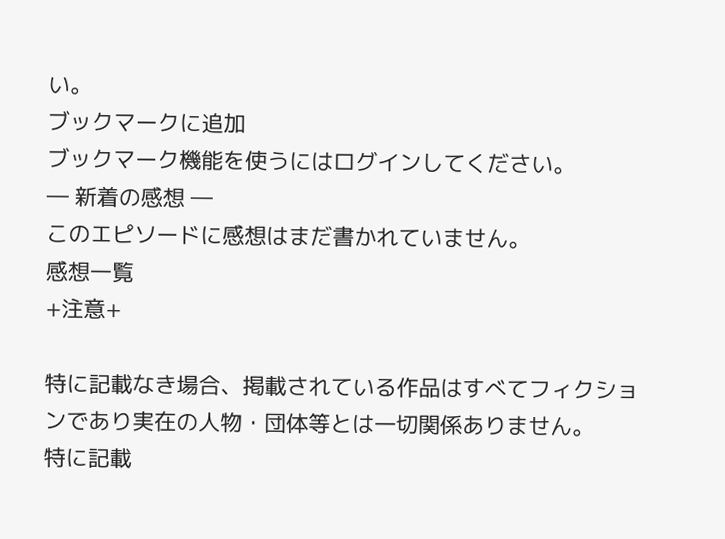い。
ブックマークに追加
ブックマーク機能を使うにはログインしてください。
― 新着の感想 ―
このエピソードに感想はまだ書かれていません。
感想一覧
+注意+

特に記載なき場合、掲載されている作品はすべてフィクションであり実在の人物・団体等とは一切関係ありません。
特に記載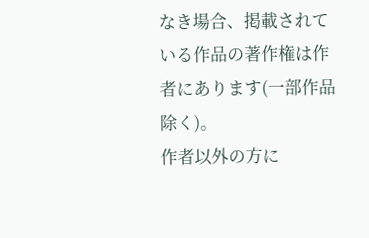なき場合、掲載されている作品の著作権は作者にあります(一部作品除く)。
作者以外の方に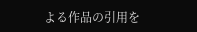よる作品の引用を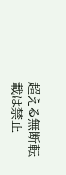超える無断転載は禁止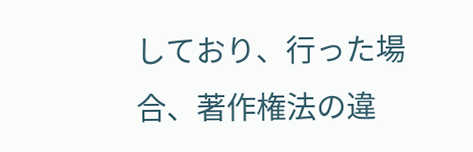しており、行った場合、著作権法の違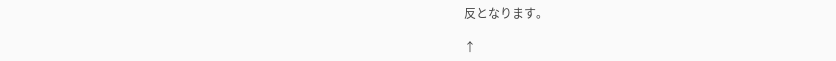反となります。

↑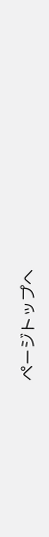ページトップへ